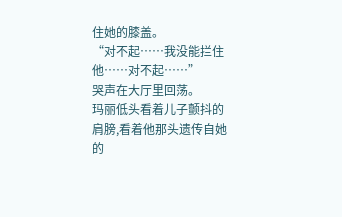住她的膝盖。
“对不起……我没能拦住他……对不起……”
哭声在大厅里回荡。
玛丽低头看着儿子颤抖的肩膀,看着他那头遗传自她的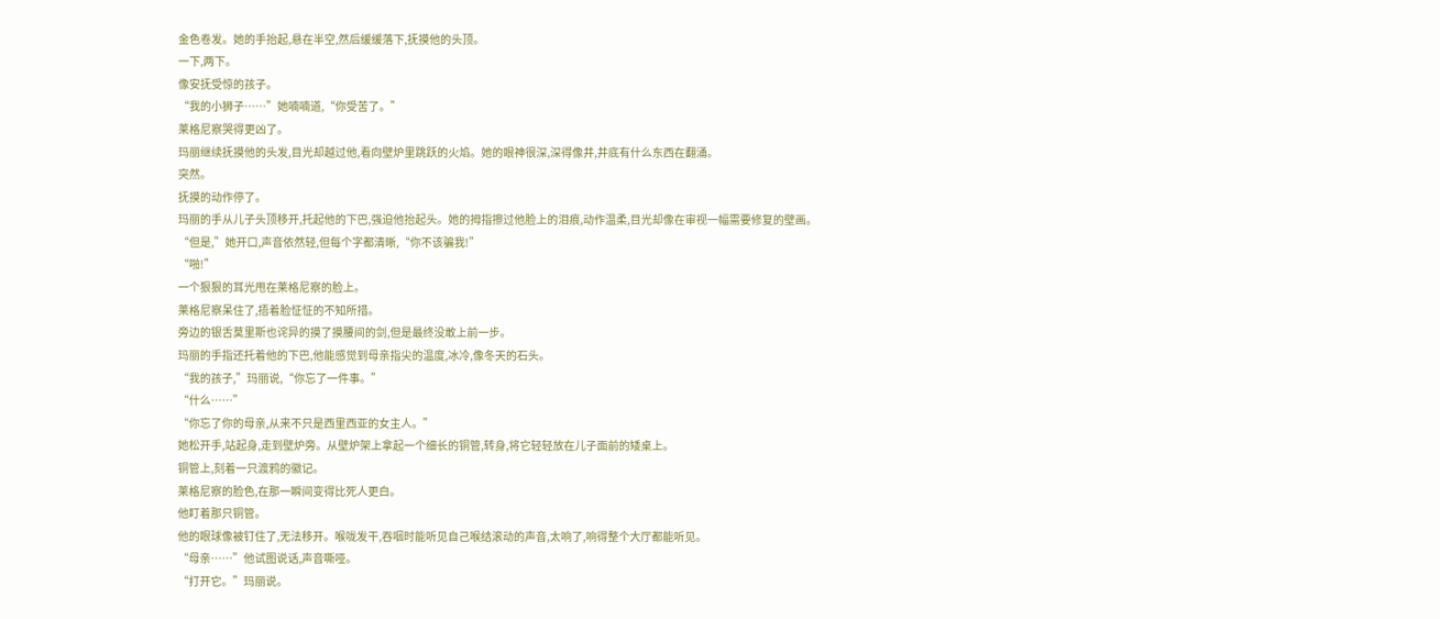金色卷发。她的手抬起,悬在半空,然后缓缓落下,抚摸他的头顶。
一下,两下。
像安抚受惊的孩子。
“我的小狮子……”她喃喃道,“你受苦了。”
莱格尼察哭得更凶了。
玛丽继续抚摸他的头发,目光却越过他,看向壁炉里跳跃的火焰。她的眼神很深,深得像井,井底有什么东西在翻涌。
突然。
抚摸的动作停了。
玛丽的手从儿子头顶移开,托起他的下巴,强迫他抬起头。她的拇指擦过他脸上的泪痕,动作温柔,目光却像在审视一幅需要修复的壁画。
“但是,”她开口,声音依然轻,但每个字都清晰,“你不该骗我!”
“啪!”
一个狠狠的耳光甩在莱格尼察的脸上。
莱格尼察呆住了,捂着脸怔怔的不知所措。
旁边的银舌莫里斯也诧异的摸了摸腰间的剑,但是最终没敢上前一步。
玛丽的手指还托着他的下巴,他能感觉到母亲指尖的温度,冰冷,像冬天的石头。
“我的孩子,”玛丽说,“你忘了一件事。”
“什么……”
“你忘了你的母亲,从来不只是西里西亚的女主人。”
她松开手,站起身,走到壁炉旁。从壁炉架上拿起一个细长的铜管,转身,将它轻轻放在儿子面前的矮桌上。
铜管上,刻着一只渡鸦的徽记。
莱格尼察的脸色,在那一瞬间变得比死人更白。
他盯着那只铜管。
他的眼球像被钉住了,无法移开。喉咙发干,吞咽时能听见自己喉结滚动的声音,太响了,响得整个大厅都能听见。
“母亲……”他试图说话,声音嘶哑。
“打开它。”玛丽说。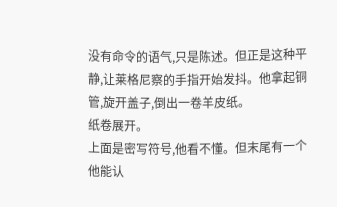没有命令的语气,只是陈述。但正是这种平静,让莱格尼察的手指开始发抖。他拿起铜管,旋开盖子,倒出一卷羊皮纸。
纸卷展开。
上面是密写符号,他看不懂。但末尾有一个他能认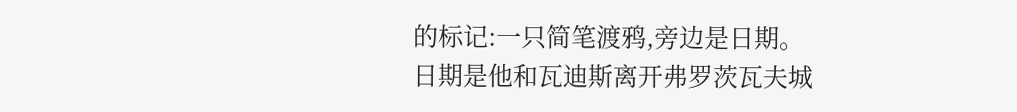的标记:一只简笔渡鸦,旁边是日期。
日期是他和瓦迪斯离开弗罗茨瓦夫城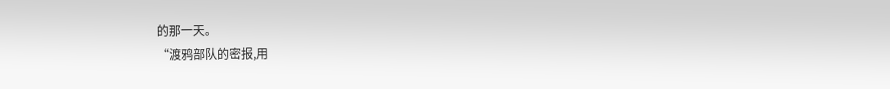的那一天。
“渡鸦部队的密报,用